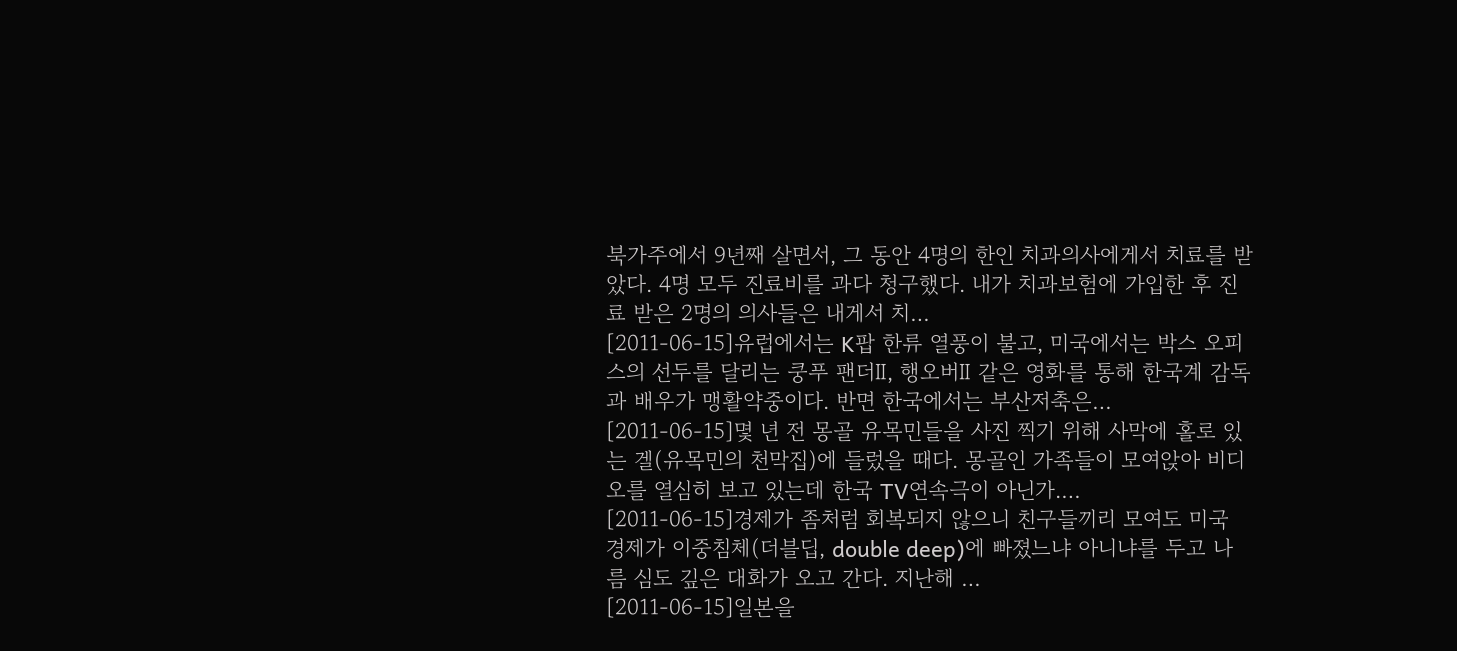북가주에서 9년째 살면서, 그 동안 4명의 한인 치과의사에게서 치료를 받았다. 4명 모두 진료비를 과다 청구했다. 내가 치과보험에 가입한 후 진료 받은 2명의 의사들은 내게서 치…
[2011-06-15]유럽에서는 K팝 한류 열풍이 불고, 미국에서는 박스 오피스의 선두를 달리는 쿵푸 팬더Ⅱ, 행오버Ⅱ 같은 영화를 통해 한국계 감독과 배우가 맹활약중이다. 반면 한국에서는 부산저축은…
[2011-06-15]몇 년 전 몽골 유목민들을 사진 찍기 위해 사막에 홀로 있는 겔(유목민의 천막집)에 들렀을 때다. 몽골인 가족들이 모여앉아 비디오를 열심히 보고 있는데 한국 TV연속극이 아닌가.…
[2011-06-15]경제가 좀처럼 회복되지 않으니 친구들끼리 모여도 미국 경제가 이중침체(더블딥, double deep)에 빠졌느냐 아니냐를 두고 나름 심도 깊은 대화가 오고 간다. 지난해 …
[2011-06-15]일본을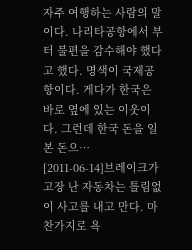자주 여행하는 사람의 말이다. 나리타공항에서 부터 불편을 감수해야 했다고 했다. 명색이 국제공항이다. 게다가 한국은 바로 옆에 있는 이웃이다. 그런데 한국 돈을 일본 돈으…
[2011-06-14]브레이크가 고장 난 자동차는 틀림없이 사고를 내고 만다. 마찬가지로 욕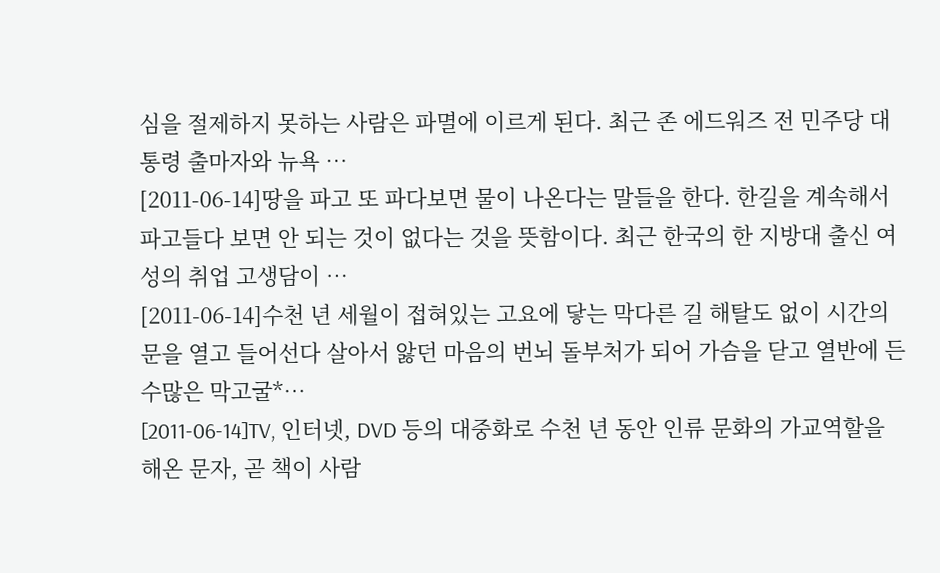심을 절제하지 못하는 사람은 파멸에 이르게 된다. 최근 존 에드워즈 전 민주당 대통령 출마자와 뉴욕 …
[2011-06-14]땅을 파고 또 파다보면 물이 나온다는 말들을 한다. 한길을 계속해서 파고들다 보면 안 되는 것이 없다는 것을 뜻함이다. 최근 한국의 한 지방대 출신 여성의 취업 고생담이 …
[2011-06-14]수천 년 세월이 접혀있는 고요에 닿는 막다른 길 해탈도 없이 시간의 문을 열고 들어선다 살아서 앓던 마음의 번뇌 돌부처가 되어 가슴을 닫고 열반에 든 수많은 막고굴*…
[2011-06-14]TV, 인터넷, DVD 등의 대중화로 수천 년 동안 인류 문화의 가교역할을 해온 문자, 곧 책이 사람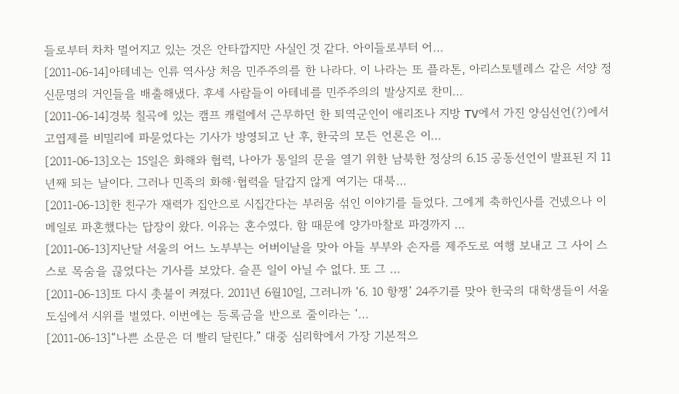들로부터 차차 멀어지고 있는 것은 안타깝지만 사실인 것 같다. 아이들로부터 어…
[2011-06-14]아테네는 인류 역사상 처음 민주주의를 한 나라다. 이 나라는 또 플라톤, 아리스토텔레스 같은 서양 정신문명의 거인들을 배출해냈다. 후세 사람들이 아테네를 민주주의의 발상지로 찬미…
[2011-06-14]경북 칠곡에 있는 캠프 캐럴에서 근무하던 한 퇴역군인이 애리조나 지방 TV에서 가진 양심선언(?)에서 고엽제를 비밀리에 파묻었다는 기사가 방영되고 난 후, 한국의 모든 언론은 이…
[2011-06-13]오는 15일은 화해와 협력, 나아가 통일의 문을 열기 위한 남북한 정상의 6.15 공동선언이 발표된 지 11년째 되는 날이다. 그러나 민족의 화해·협력을 달갑지 않게 여기는 대북…
[2011-06-13]한 친구가 재력가 집안으로 시집간다는 부러움 섞인 이야기를 들었다. 그에게 축하인사를 건넸으나 이메일로 파혼했다는 답장이 왔다. 이유는 혼수였다. 함 때문에 양가마찰로 파경까지 …
[2011-06-13]지난달 서울의 어느 노부부는 어버이날을 맞아 아들 부부와 손자를 제주도로 여행 보내고 그 사이 스스로 목숨을 끊었다는 기사를 보았다. 슬픈 일이 아닐 수 없다. 또 그 …
[2011-06-13]또 다시 촛불이 켜졌다. 2011년 6월10일, 그러니까 ‘6. 10 항쟁’ 24주기를 맞아 한국의 대학생들이 서울 도심에서 시위를 벌였다. 이번에는 등록금을 반으로 줄이라는 ‘…
[2011-06-13]“나쁜 소문은 더 빨리 달린다.” 대중 심리학에서 가장 기본적으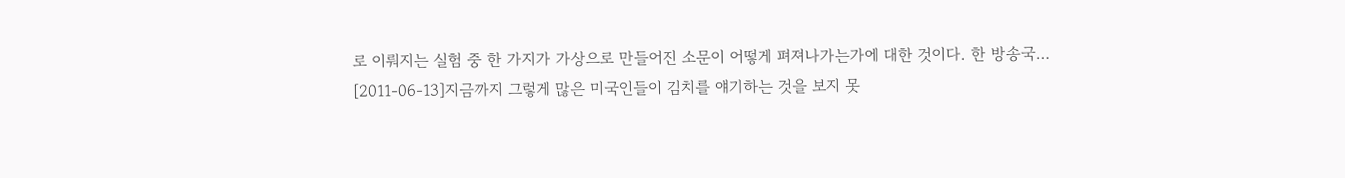로 이뤄지는 실험 중 한 가지가 가상으로 만들어진 소문이 어떻게 펴져나가는가에 대한 것이다. 한 방송국…
[2011-06-13]지금까지 그렇게 많은 미국인들이 김치를 얘기하는 것을 보지 못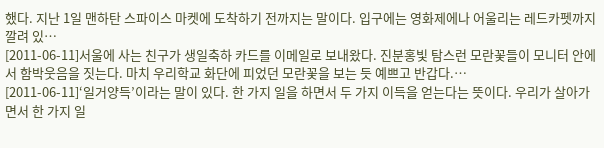했다. 지난 1일 맨하탄 스파이스 마켓에 도착하기 전까지는 말이다. 입구에는 영화제에나 어울리는 레드카펫까지 깔려 있…
[2011-06-11]서울에 사는 친구가 생일축하 카드를 이메일로 보내왔다. 진분홍빛 탐스런 모란꽃들이 모니터 안에서 함박웃음을 짓는다. 마치 우리학교 화단에 피었던 모란꽃을 보는 듯 예쁘고 반갑다.…
[2011-06-11]‘일거양득’이라는 말이 있다. 한 가지 일을 하면서 두 가지 이득을 얻는다는 뜻이다. 우리가 살아가면서 한 가지 일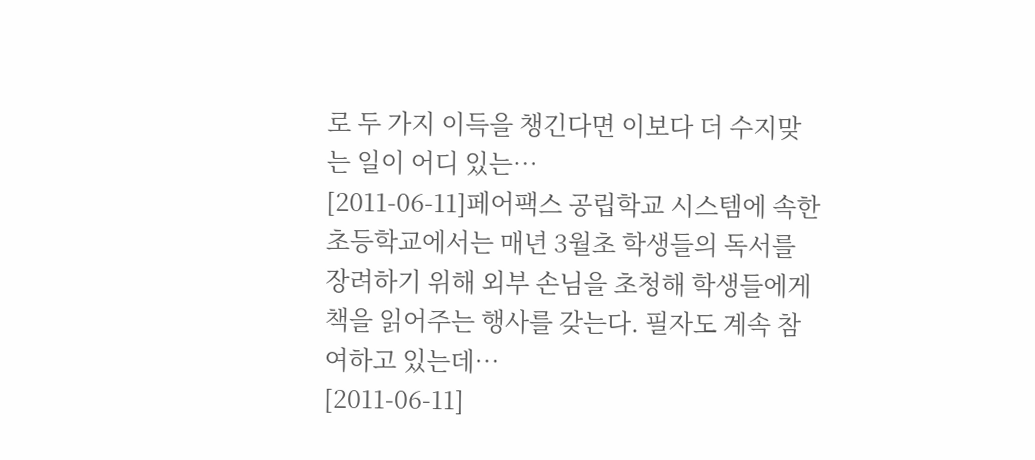로 두 가지 이득을 챙긴다면 이보다 더 수지맞는 일이 어디 있는…
[2011-06-11]페어팩스 공립학교 시스템에 속한 초등학교에서는 매년 3월초 학생들의 독서를 장려하기 위해 외부 손님을 초청해 학생들에게 책을 읽어주는 행사를 갖는다. 필자도 계속 참여하고 있는데…
[2011-06-11]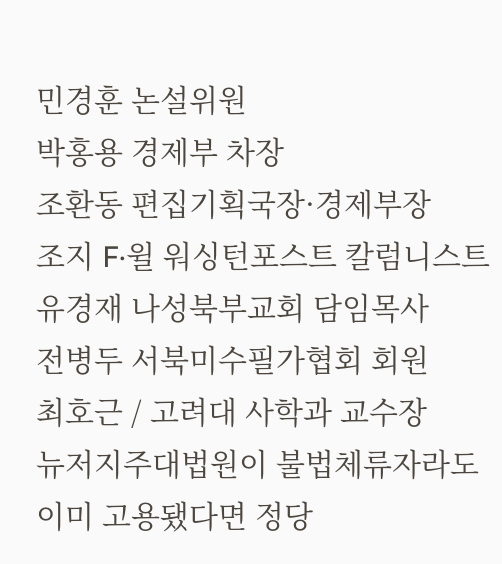민경훈 논설위원
박홍용 경제부 차장
조환동 편집기획국장·경제부장
조지 F·윌 워싱턴포스트 칼럼니스트
유경재 나성북부교회 담임목사
전병두 서북미수필가협회 회원
최호근 / 고려대 사학과 교수장
뉴저지주대법원이 불법체류자라도 이미 고용됐다면 정당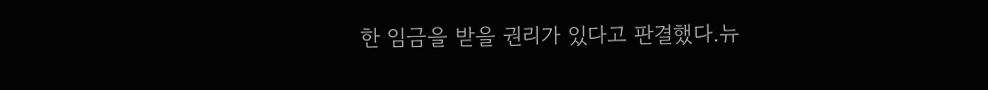한 임금을 받을 권리가 있다고 판결했다.뉴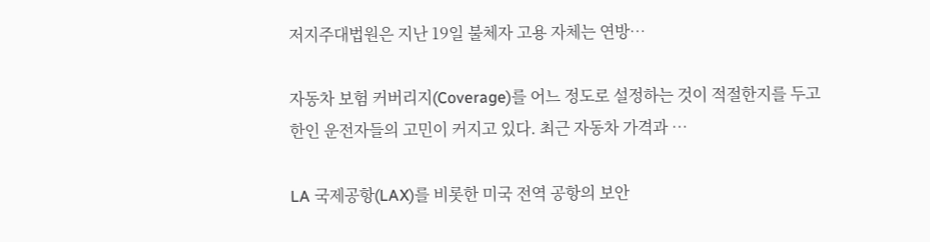저지주대법원은 지난 19일 불체자 고용 자체는 연방…

자동차 보험 커버리지(Coverage)를 어느 정도로 설정하는 것이 적절한지를 두고 한인 운전자들의 고민이 커지고 있다. 최근 자동차 가격과 …

LA 국제공항(LAX)를 비롯한 미국 전역 공항의 보안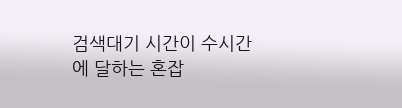검색대기 시간이 수시간에 달하는 혼잡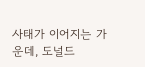사태가 이어지는 가운데, 도널드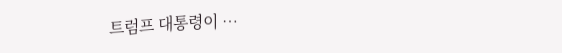트럼프 대통령이 …